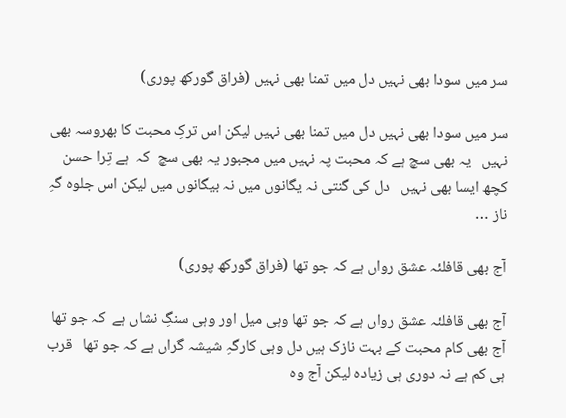سر میں سودا بھی نہیں دل میں تمنا بھی نہیں (فراق گورکھ پوری)

سر میں سودا بھی نہیں دل میں تمنا بھی نہیں لیکن اس ترکِ محبت کا بھروسہ بھی نہیں   یہ بھی سچ ہے کہ محبت پہ نہیں میں مجبور یہ بھی سچ  کہ  ہے تِرا حسن کچھ ایسا بھی نہیں   دل کی گنتی نہ یگانوں میں نہ بیگانوں میں لیکن اس جلوہ گہِ ناز …

آج بھی قافلئہ عشق رواں ہے کہ جو تھا (فراق گورکھ پوری)

آج بھی قافلئہ عشق رواں ہے کہ جو تھا وہی میل اور وہی سنگِ نشاں ہے  کہ جو تھا   آج بھی کام محبت کے بہت نازک ہیں دل وہی کارگہِ شیشہ گراں ہے کہ جو تھا   قرب ہی کم ہے نہ دوری ہی زیادہ لیکن آج وہ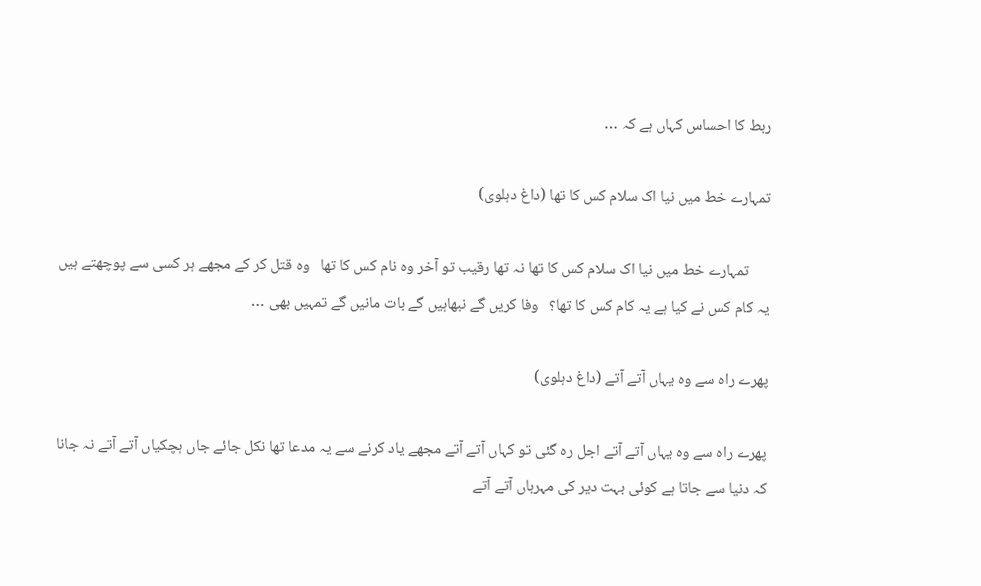ربط کا احساس کہاں ہے کہ …

تمہارے خط میں نیا اک سلام کس کا تھا (داغ دہلوی)

      تمہارے خط میں نیا اک سلام کس کا تھا نہ تھا رقیب تو آخر وہ نام کس کا تھا   وہ قتل کر کے مجھے ہر کسی سے پوچھتے ہیں یہ کام کس نے کیا ہے یہ کام کس کا تھا؟   وفا کریں گے نبھاہیں گے بات مانیں گے تمہیں بھی …

پھرے راہ سے وہ یہاں آتے آتے (داغ دہلوی)

پھرے راہ سے وہ یہاں آتے آتے اجل رہ گئی تو کہاں آتے آتے مجھے یاد کرنے سے یہ مدعا تھا نکل جائے جاں ہچکیاں آتے آتے نہ جانا کہ دنیا سے جاتا ہے کوئی بہت دیر کی مہرباں آتے آتے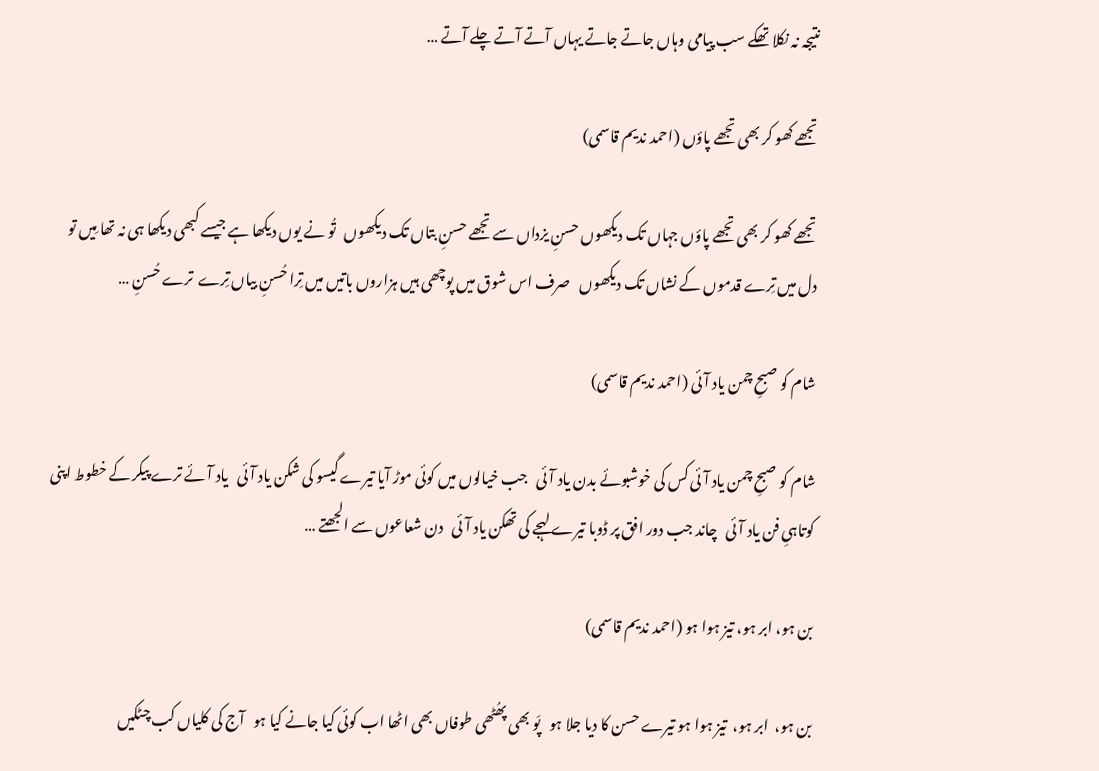نتیجہ نہ نکلا تھکے سب پیامی وہاں جاتے جاتے یہاں آتے آتے چلے آتے …

تجھے کھو کر بھی تجھے پاؤں (احمد ندیم قاسمی)

تجھے کھو کر بھی تجھے پاؤں جہاں تک دیکھوں حسنِ یزداں سے تجھے حسنِ بتاں تک دیکھوں   تُو نے یوں دیکھا ہے جیسے کبھی دیکھا ہی نہ تھا مِیں تو دل میں تِرے قدموں کے نشاں تک دیکھوں   صرف اس شوق میں پوچھی ہیں ہزاروں باتیں میں تِرا حُسنِ بیاں تِرے  ترے حُسنِ …

شام کو صبحِ چمن یاد آئی (احمد ندیم قاسمی)

شام کو صبحِ چمن یاد آئی کس کی خوشبوئے بدن یاد آئی   جب خیالوں میں کوئی موڑ آیا تیرے گیسو کی شکن یاد آئی   یاد آئے ترے پیکر کے خطوط اپنی کوتاہیِ فن یاد آئی   چاند جب دور افق پر ڈوبا تیرے لہجے کی تھکن یاد آئی   دن شعاعوں سے الجھتے …

بن ہو، ابر ہو، تیز ہوا ہو (احمد ندیم قاسمی)

بن ہو،  ابر ہو،  تیز ہوا ہو تیرے حسن کا دیا جلا ہو   پَو بھی پھُٹھی طوفاں بھی اٹھا اب کوئی کیا جانے کیا ہو   آج کی کلیاں کب چٹکیں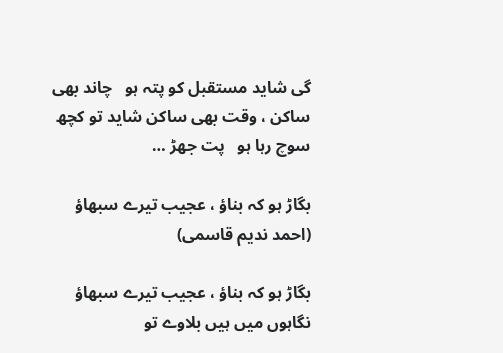گی شاید مستقبل کو پتہ ہو   چاند بھی ساکن ، وقت بھی ساکن شاید تو کچھ سوچ رہا ہو   پت جھڑ …

بگاڑ ہو کہ بناؤ ، عجیب تیرے سبھاؤ (احمد ندیم قاسمی)

بگاڑ ہو کہ بناؤ ، عجیب تیرے سبھاؤ نگاہوں میں ہیں بلاوے تو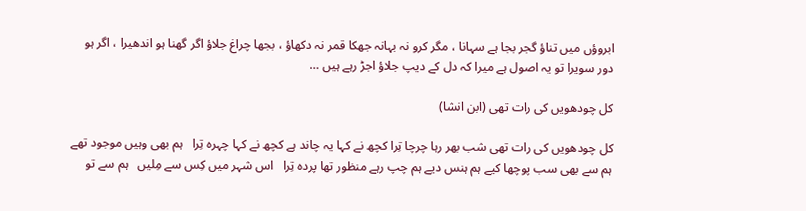ابروؤں میں تناؤ گجر بجا ہے سہانا ، مگر کرو نہ بہانہ جھکا قمر نہ دکھاؤ ، بجھا چراغ جلاؤ اگر گھنا ہو اندھیرا ، اگر ہو دور سویرا تو یہ اصول ہے میرا کہ دل کے دیپ جلاؤ اجڑ رہے ہیں …

کل چودھویں کی رات تھی (ابن انشا)

کل چودھویں کی رات تھی شب بھر رہا چرچا تِرا کچھ نے کہا یہ چاند ہے کچھ نے کہا چہرہ تِرا   ہم بھی وہیں موجود تھے ہم سے بھی سب پوچھا کیے ہم ہنس دیے ہم چپ رہے منظور تھا پردہ تِرا   اس شہر میں کِس سے مِلیں   ہم سے تو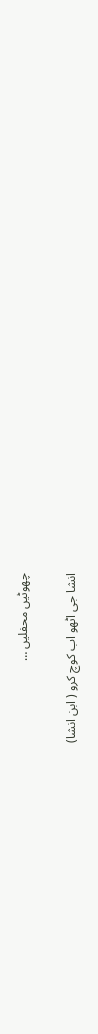چھوٹیں محفلیں …

انشا جی اٹھو اب کوچ کرو ( ابن انشا)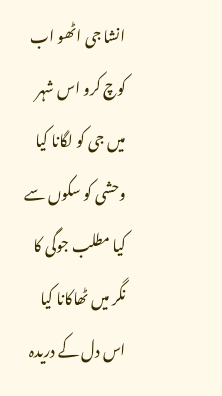انشا جی اٹھو اب کوچ کرو اس شہر میں جی کو لگانا کیا وحشی کو سکوں سے کیا مطلب جوگی کا نگر میں ٹھاکانا کیا   اس دل کے دریدہ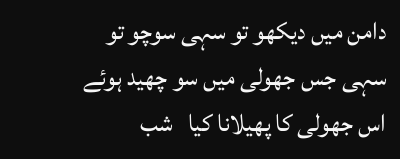دامن میں دیکھو تو سہی سوچو تو سہی جس جھولی میں سو چھید ہوئے اس جھولی کا پھیلانا کیا   شب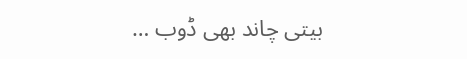بیتی چاند بھی ڈوب …